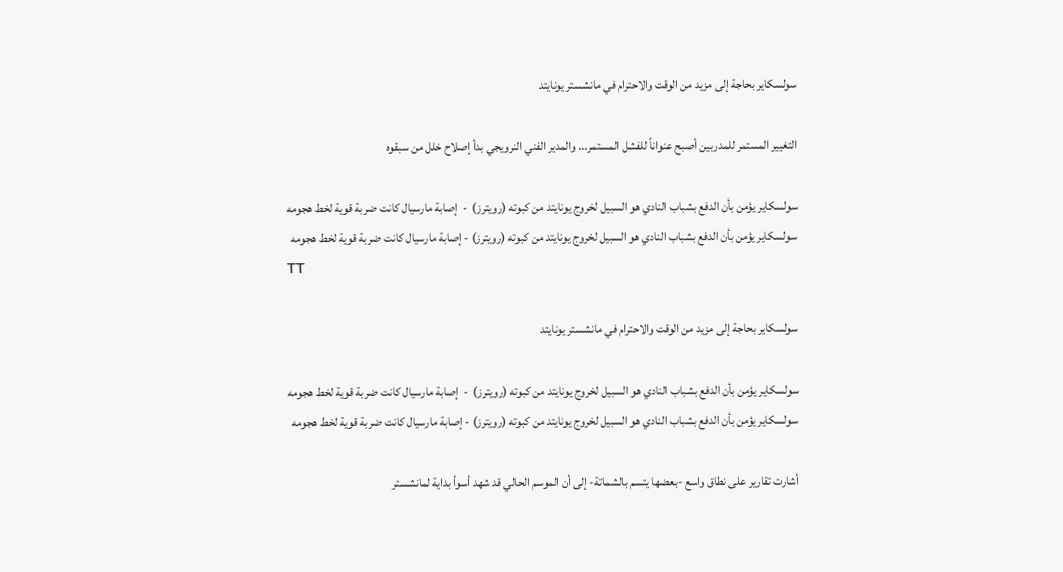سولسكاير بحاجة إلى مزيد من الوقت والاحترام في مانشستر يونايتد

التغيير المستمر للمدربين أصبح عنواناً للفشل المستمر... والمدير الفني النرويجي بدأ إصلاح خلل من سبقوه

سولسكاير يؤمن بأن الدفع بشباب النادي هو السبيل لخروج يونايتد من كبوته (رويترز)  -  إصابة مارسيال كانت ضربة قوية لخط هجومه
سولسكاير يؤمن بأن الدفع بشباب النادي هو السبيل لخروج يونايتد من كبوته (رويترز) - إصابة مارسيال كانت ضربة قوية لخط هجومه
TT

سولسكاير بحاجة إلى مزيد من الوقت والاحترام في مانشستر يونايتد

سولسكاير يؤمن بأن الدفع بشباب النادي هو السبيل لخروج يونايتد من كبوته (رويترز)  -  إصابة مارسيال كانت ضربة قوية لخط هجومه
سولسكاير يؤمن بأن الدفع بشباب النادي هو السبيل لخروج يونايتد من كبوته (رويترز) - إصابة مارسيال كانت ضربة قوية لخط هجومه

أشارت تقارير على نطاق واسع -بعضها يتسم بالشماتة- إلى أن الموسم الحالي قد شهد أسوأ بداية لمانشستر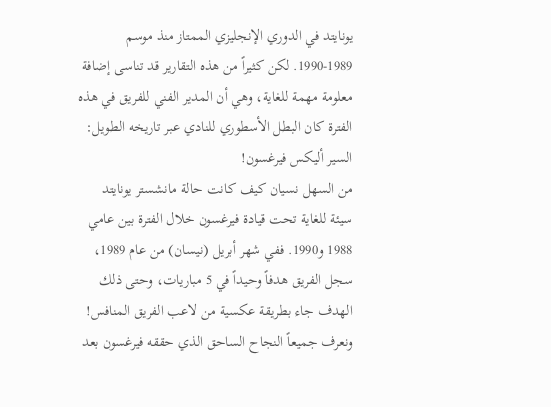يونايتد في الدوري الإنجليزي الممتاز منذ موسم 1989-1990. لكن كثيراً من هذه التقارير قد تناسى إضافة معلومة مهمة للغاية، وهي أن المدير الفني للفريق في هذه الفترة كان البطل الأسطوري للنادي عبر تاريخه الطويل: السير أليكس فيرغسون!
من السهل نسيان كيف كانت حالة مانشستر يونايتد سيئة للغاية تحت قيادة فيرغسون خلال الفترة بين عامي 1988 و1990. ففي شهر أبريل (نيسان) من عام 1989، سجل الفريق هدفاً وحيداً في 5 مباريات، وحتى ذلك الهدف جاء بطريقة عكسية من لاعب الفريق المنافس!
ونعرف جميعاً النجاح الساحق الذي حققه فيرغسون بعد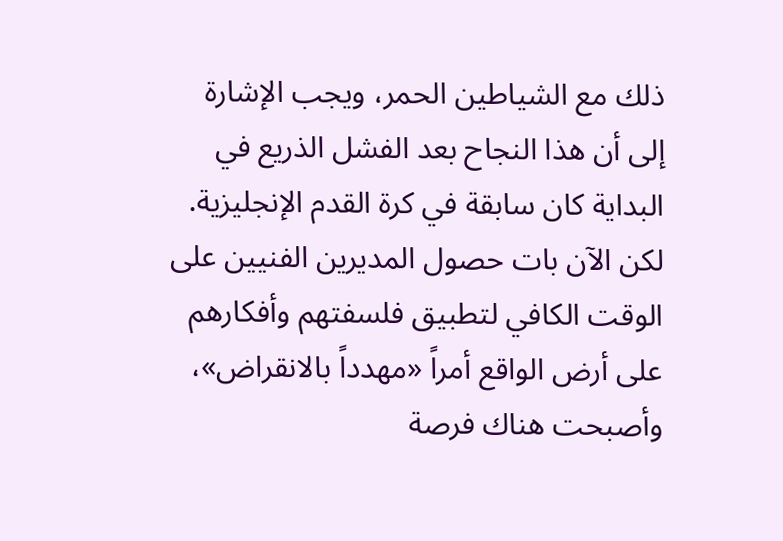ذلك مع الشياطين الحمر، ويجب الإشارة إلى أن هذا النجاح بعد الفشل الذريع في البداية كان سابقة في كرة القدم الإنجليزية. لكن الآن بات حصول المديرين الفنيين على الوقت الكافي لتطبيق فلسفتهم وأفكارهم على أرض الواقع أمراً «مهدداً بالانقراض»، وأصبحت هناك فرصة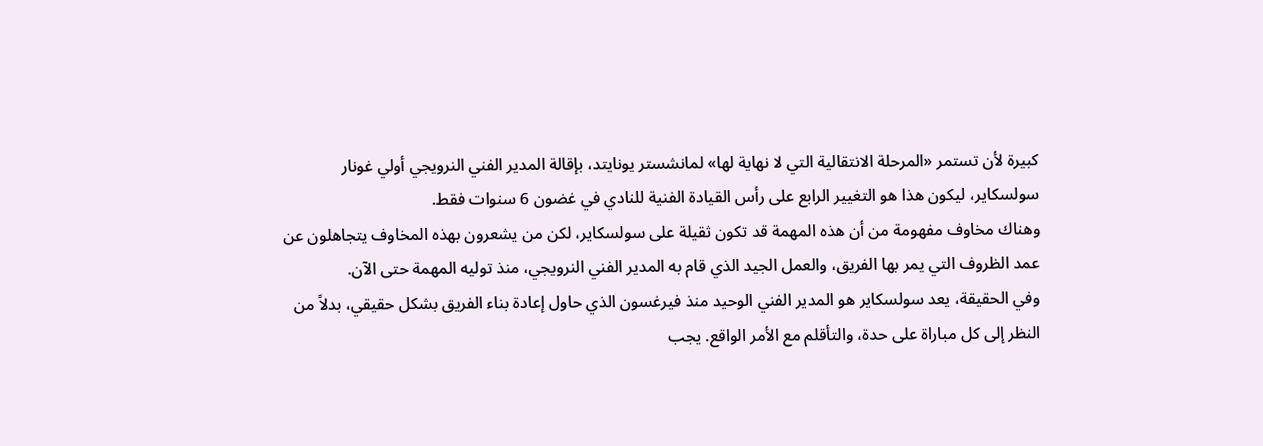كبيرة لأن تستمر «المرحلة الانتقالية التي لا نهاية لها» لمانشستر يونايتد، بإقالة المدير الفني النرويجي أولي غونار سولسكاير، ليكون هذا هو التغيير الرابع على رأس القيادة الفنية للنادي في غضون 6 سنوات فقط.
وهناك مخاوف مفهومة من أن هذه المهمة قد تكون ثقيلة على سولسكاير، لكن من يشعرون بهذه المخاوف يتجاهلون عن عمد الظروف التي يمر بها الفريق، والعمل الجيد الذي قام به المدير الفني النرويجي، منذ توليه المهمة حتى الآن.
وفي الحقيقة، يعد سولسكاير هو المدير الفني الوحيد منذ فيرغسون الذي حاول إعادة بناء الفريق بشكل حقيقي، بدلاً من النظر إلى كل مباراة على حدة، والتأقلم مع الأمر الواقع. يجب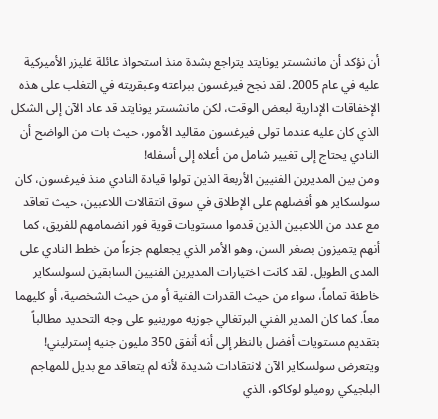أن نؤكد أن مانشستر يونايتد يتراجع بشدة منذ استحواذ عائلة غليزر الأميركية عليه في عام 2005. لقد نجح فيرغسون ببراعته وعبقريته في التغلب على هذه الإخفاقات الإدارية لبعض الوقت، لكن مانشستر يونايتد قد عاد الآن إلى الشكل الذي كان عليه عندما تولى فيرغسون مقاليد الأمور، حيث بات من الواضح أن النادي يحتاج إلى تغيير شامل من أعلاه إلى أسفله!
ومن بين المديرين الفنيين الأربعة الذين تولوا قيادة النادي منذ فيرغسون، كان سولسكاير هو أفضلهم على الإطلاق في سوق انتقالات اللاعبين، حيث تعاقد مع عدد من اللاعبين الذين قدموا مستويات قوية فور انضمامهم للفريق، كما أنهم يتميزون بصغر السن، وهو الأمر الذي يجعلهم جزءاً من خطط النادي على المدى الطويل. لقد كانت اختيارات المديرين الفنيين السابقين لسولسكاير خاطئة تماماً، سواء من حيث القدرات الفنية أو من حيث الشخصية، أو كليهما معاً. كما كان المدير الفني البرتغالي جوزيه مورينيو على وجه التحديد مطالباً بتقديم مستويات أفضل بالنظر إلى أنه أنفق 350 مليون جنيه إسترليني!
ويتعرض سولسكاير الآن لانتقادات شديدة لأنه لم يتعاقد مع بديل للمهاجم البلجيكي روميلو لوكاكو، الذي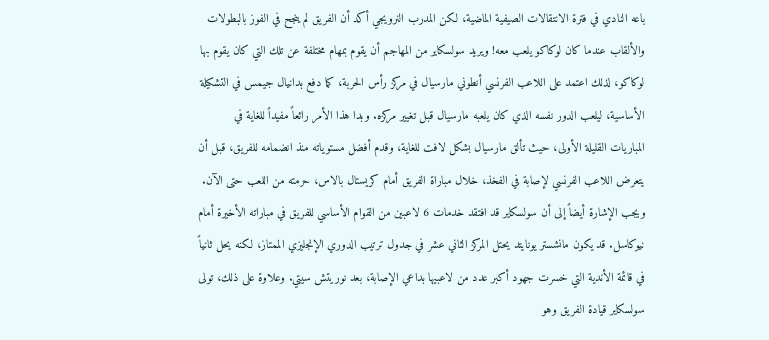باعه النادي في فترة الانتقالات الصيفية الماضية، لكن المدرب النرويجي أكد أن الفريق لم ينجح في الفوز بالبطولات والألقاب عندما كان لوكاكو يلعب معه! ويريد سولسكاير من المهاجم أن يقوم بمهام مختلفة عن تلك التي كان يقوم بها لوكاكو، لذلك اعتمد على اللاعب الفرنسي أنطوني مارسيال في مركز رأس الحربة، كما دفع بدانيال جيمس في التشكيلة الأساسية، ليلعب الدور نفسه الذي كان يلعبه مارسيال قبل تغيير مركزه. وبدا هذا الأمر رائعاً مفيداً للغاية في المباريات القليلة الأولى، حيث تألق مارسيال بشكل لافت للغاية، وقدم أفضل مستوياته منذ انضمامه للفريق، قبل أن يتعرض اللاعب الفرنسي لإصابة في الفخذ، خلال مباراة الفريق أمام كريستال بالاس، حرمته من اللعب حتى الآن.
ويجب الإشارة أيضاً إلى أن سولسكاير قد افتقد خدمات 6 لاعبين من القوام الأساسي للفريق في مباراته الأخيرة أمام نيوكاسل. قد يكون مانشستر يونايتد يحتل المركز الثاني عشر في جدول ترتيب الدوري الإنجليزي الممتاز، لكنه يحل ثانياً في قائمة الأندية التي خسرت جهود أكبر عدد من لاعبيها بداعي الإصابة، بعد نوريتش سيتي. وعلاوة على ذلك، تولى سولسكاير قيادة الفريق وهو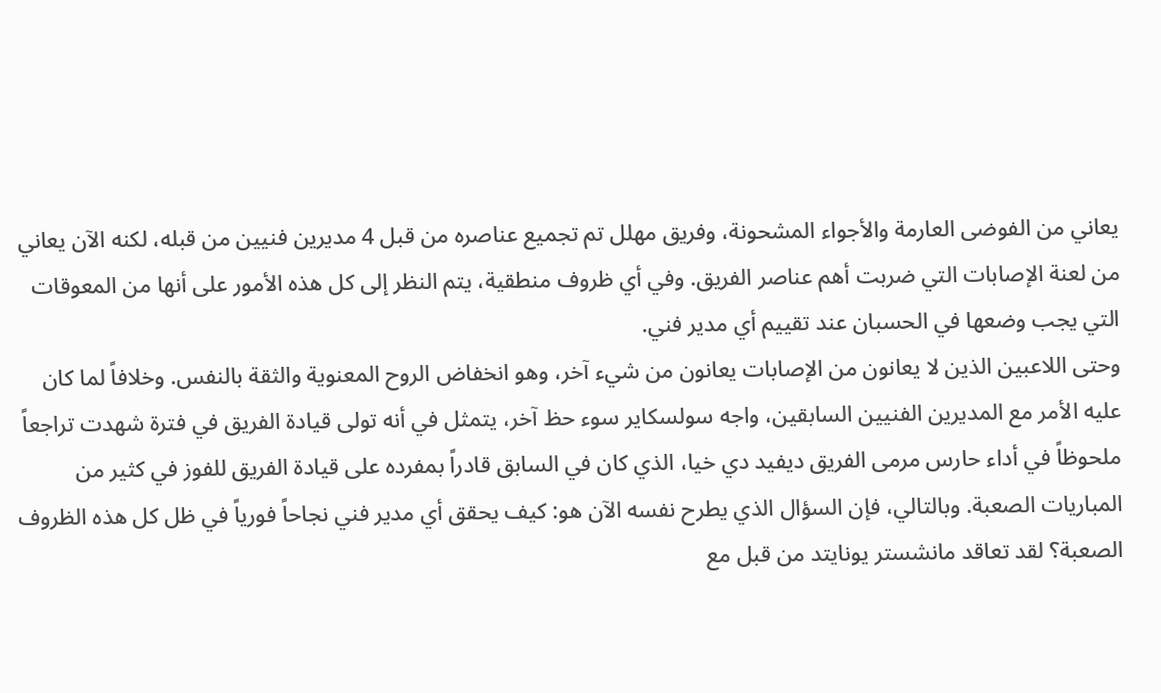يعاني من الفوضى العارمة والأجواء المشحونة، وفريق مهلل تم تجميع عناصره من قبل 4 مديرين فنيين من قبله، لكنه الآن يعاني من لعنة الإصابات التي ضربت أهم عناصر الفريق. وفي أي ظروف منطقية، يتم النظر إلى كل هذه الأمور على أنها من المعوقات التي يجب وضعها في الحسبان عند تقييم أي مدير فني.
وحتى اللاعبين الذين لا يعانون من الإصابات يعانون من شيء آخر، وهو انخفاض الروح المعنوية والثقة بالنفس. وخلافاً لما كان عليه الأمر مع المديرين الفنيين السابقين، واجه سولسكاير سوء حظ آخر، يتمثل في أنه تولى قيادة الفريق في فترة شهدت تراجعاً ملحوظاً في أداء حارس مرمى الفريق ديفيد دي خيا، الذي كان في السابق قادراً بمفرده على قيادة الفريق للفوز في كثير من المباريات الصعبة. وبالتالي، فإن السؤال الذي يطرح نفسه الآن هو: كيف يحقق أي مدير فني نجاحاً فورياً في ظل كل هذه الظروف الصعبة؟ لقد تعاقد مانشستر يونايتد من قبل مع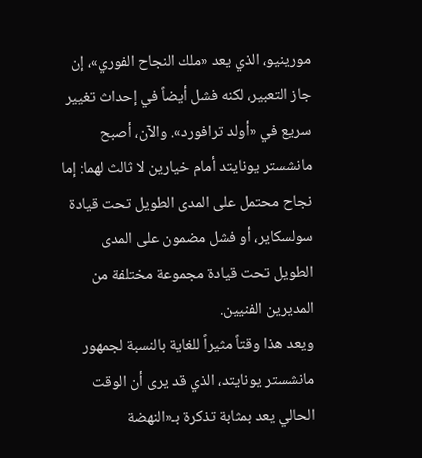مورينيو، الذي يعد «ملك النجاح الفوري»، إن جاز التعبير، لكنه فشل أيضاً في إحداث تغيير سريع في «أولد ترافورد». والآن، أصبح مانشستر يونايتد أمام خيارين لا ثالث لهما: إما نجاح محتمل على المدى الطويل تحت قيادة سولسكاير، أو فشل مضمون على المدى الطويل تحت قيادة مجموعة مختلفة من المديرين الفنيين.
ويعد هذا وقتاً مثيراً للغاية بالنسبة لجمهور مانشستر يونايتد، الذي قد يرى أن الوقت الحالي يعد بمثابة تذكرة بـ«النهضة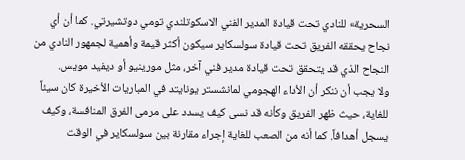السحرية» للنادي تحت قيادة المدير الفني الاسكوتلندي تومي دوتشيرتي. كما أن أي نجاح يحققه الفريق تحت قيادة سولسكاير سيكون أكثر قيمة وأهمية لجمهور النادي من النجاح الذي قد يتحقق تحت قيادة مدير فني آخر، مثل مورينيو أو ديفيد مويس.
ولا يجب أن ننكر أن الأداء الهجومي لمانشستر يونايتد في المباريات الأخيرة كان سيئاً للغاية، حيث ظهر الفريق وكأنه قد نسى كيف يسدد على مرمى الفرق المنافسة، وكيف يسجل أهدافاً. كما أنه من الصعب للغاية إجراء مقارنة بين سولسكاير في الوقت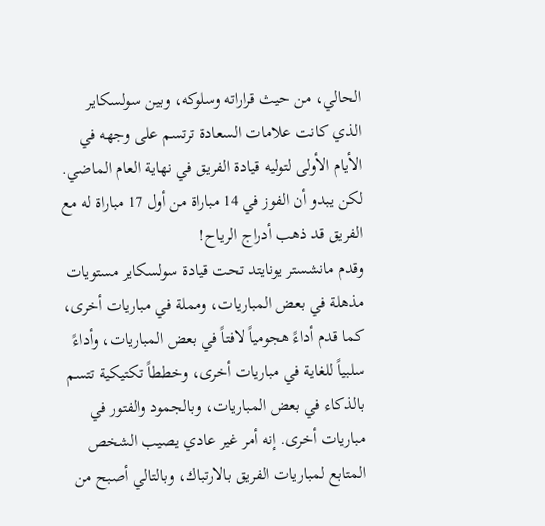الحالي، من حيث قراراته وسلوكه، وبين سولسكاير الذي كانت علامات السعادة ترتسم على وجهه في الأيام الأولى لتوليه قيادة الفريق في نهاية العام الماضي. لكن يبدو أن الفوز في 14 مباراة من أول 17 مباراة له مع الفريق قد ذهب أدراج الرياح!
وقدم مانشستر يونايتد تحت قيادة سولسكاير مستويات مذهلة في بعض المباريات، ومملة في مباريات أخرى، كما قدم أداءً هجومياً لافتاً في بعض المباريات، وأداءً سلبياً للغاية في مباريات أخرى، وخططاً تكتيكية تتسم بالذكاء في بعض المباريات، وبالجمود والفتور في مباريات أخرى. إنه أمر غير عادي يصيب الشخص المتابع لمباريات الفريق بالارتباك، وبالتالي أصبح من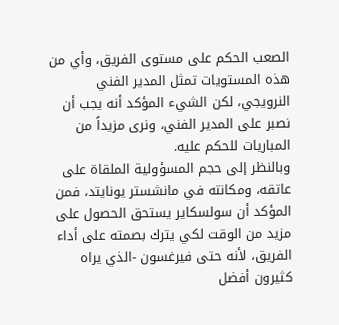الصعب الحكم على مستوى الفريق، وأي من هذه المستويات تمثل المدير الفني النرويجي، لكن الشيء المؤكد أنه يجب أن نصبر على المدير الفني، ونرى مزيداً من المباريات للحكم عليه.
وبالنظر إلى حجم المسؤولية الملقاة على عاتقه، ومكانته في مانشستر يونايتد، فمن المؤكد أن سولسكاير يستحق الحصول على مزيد من الوقت لكي يترك بصمته على أداء الفريق، لأنه حتى فيرغسون -الذي يراه كثيرون أفضل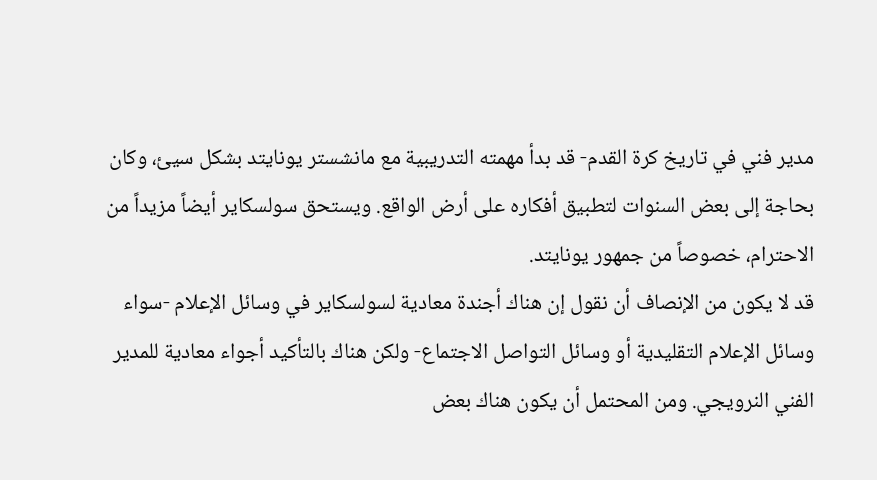مدير فني في تاريخ كرة القدم- قد بدأ مهمته التدريبية مع مانشستر يونايتد بشكل سيئ، وكان بحاجة إلى بعض السنوات لتطبيق أفكاره على أرض الواقع. ويستحق سولسكاير أيضاً مزيداً من الاحترام، خصوصاً من جمهور يونايتد.
قد لا يكون من الإنصاف أن نقول إن هناك أجندة معادية لسولسكاير في وسائل الإعلام -سواء وسائل الإعلام التقليدية أو وسائل التواصل الاجتماع- ولكن هناك بالتأكيد أجواء معادية للمدير الفني النرويجي. ومن المحتمل أن يكون هناك بعض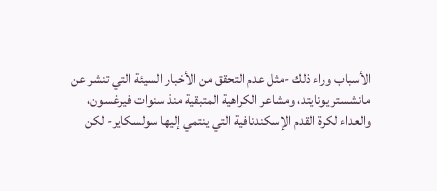الأسباب وراء ذلك -مثل عدم التحقق من الأخبار السيئة التي تنشر عن مانشستر يونايتد، ومشاعر الكراهية المتبقية منذ سنوات فيرغسون، والعداء لكرة القدم الإسكندنافية التي ينتمي إليها سولسكاير- لكن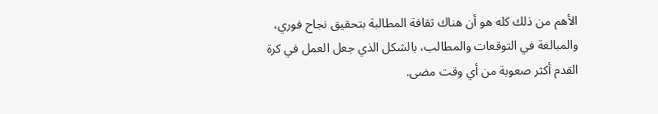الأهم من ذلك كله هو أن هناك ثقافة المطالبة بتحقيق نجاح فوري، والمبالغة في التوقعات والمطالب، بالشكل الذي جعل العمل في كرة القدم أكثر صعوبة من أي وقت مضى.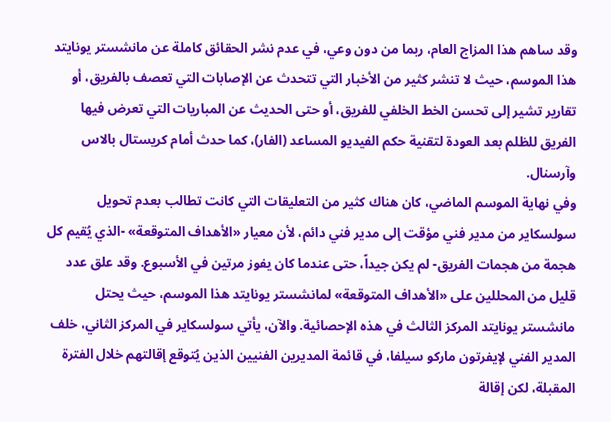وقد ساهم هذا المزاج العام، ربما من دون وعي، في عدم نشر الحقائق كاملة عن مانشستر يونايتد هذا الموسم، حيث لا تنشر كثير من الأخبار التي تتحدث عن الإصابات التي تعصف بالفريق، أو تقارير تشير إلى تحسن الخط الخلفي للفريق، أو حتى الحديث عن المباريات التي تعرض فيها الفريق للظلم بعد العودة لتقنية حكم الفيديو المساعد (الفار)، كما حدث أمام كريستال بالاس وآرسنال.
وفي نهاية الموسم الماضي، كان هناك كثير من التعليقات التي كانت تطالب بعدم تحويل سولسكاير من مدير فني مؤقت إلى مدير فني دائم، لأن معيار «الأهداف المتوقعة» -الذي يُقيم كل هجمة من هجمات الفريق- لم يكن جيداً، حتى عندما كان يفوز مرتين في الأسبوع. وقد علق عدد قليل من المحللين على «الأهداف المتوقعة» لمانشستر يونايتد هذا الموسم، حيث يحتل مانشستر يونايتد المركز الثالث في هذه الإحصائية. والآن، يأتي سولسكاير في المركز الثاني، خلف المدير الفني لإيفرتون ماركو سيلفا، في قائمة المديرين الفنيين الذين يُتوقع إقالتهم خلال الفترة المقبلة، لكن إقالة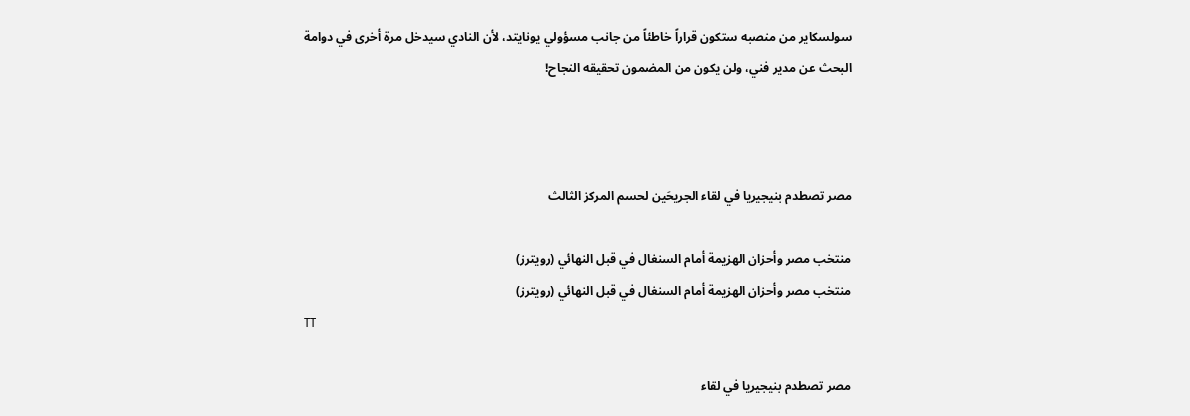سولسكاير من منصبه ستكون قراراً خاطئاً من جانب مسؤولي يونايتد، لأن النادي سيدخل مرة أخرى في دوامة البحث عن مدير فني، ولن يكون من المضمون تحقيقه النجاح!



مصر تصطدم بنيجيريا في لقاء الجريحَين لحسم المركز الثالث

منتخب مصر وأحزان الهزيمة أمام السنغال في قبل النهائي (رويترز)
منتخب مصر وأحزان الهزيمة أمام السنغال في قبل النهائي (رويترز)
TT

مصر تصطدم بنيجيريا في لقاء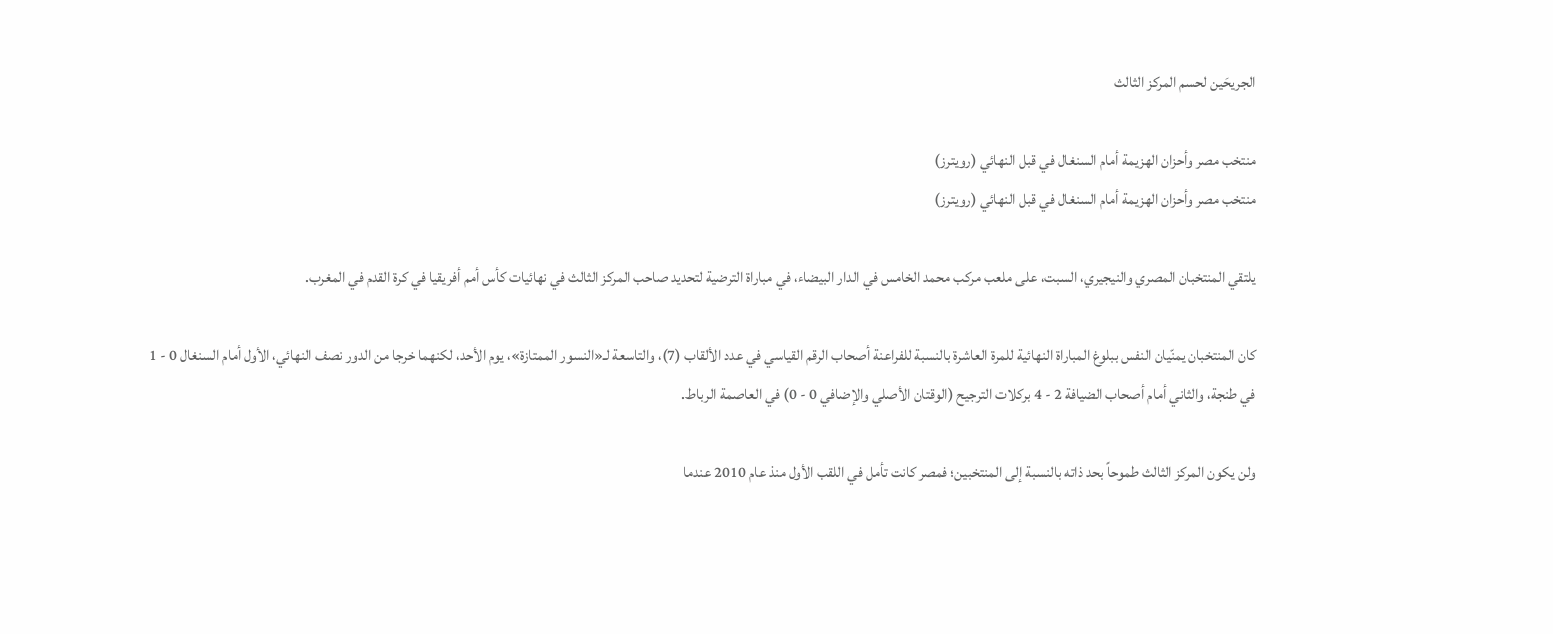الجريحَين لحسم المركز الثالث

منتخب مصر وأحزان الهزيمة أمام السنغال في قبل النهائي (رويترز)
منتخب مصر وأحزان الهزيمة أمام السنغال في قبل النهائي (رويترز)

يلتقي المنتخبان المصري والنيجيري، السبت، على ملعب مركب محمد الخامس في الدار البيضاء، في مباراة الترضية لتحديد صاحب المركز الثالث في نهائيات كأس أمم أفريقيا في كرة القدم في المغرب.

كان المنتخبان يمنّيان النفس ببلوغ المباراة النهائية للمرة العاشرة بالنسبة للفراعنة أصحاب الرقم القياسي في عدد الألقاب (7)، والتاسعة لـ«النسور الممتازة»، يوم الأحد، لكنهما خرجا من الدور نصف النهائي، الأول أمام السنغال 0 - 1 في طنجة، والثاني أمام أصحاب الضيافة 2 - 4 بركلات الترجيح (الوقتان الأصلي والإضافي 0 - 0) في العاصمة الرباط.

ولن يكون المركز الثالث طموحاً بحد ذاته بالنسبة إلى المنتخبين؛ فمصر كانت تأمل في اللقب الأول منذ عام 2010 عندما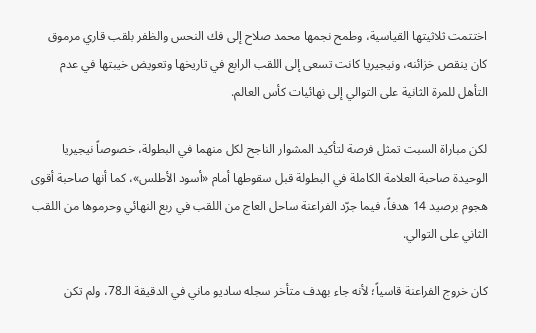اختتمت ثلاثيتها القياسية، وطمح نجمها محمد صلاح إلى فك النحس والظفر بلقب قاري مرموق كان ينقص خزائنه، ونيجيريا كانت تسعى إلى اللقب الرابع في تاريخها وتعويض خيبتها في عدم التأهل للمرة الثانية على التوالي إلى نهائيات كأس العالم.

لكن مباراة السبت تمثل فرصة لتأكيد المشوار الناجح لكل منهما في البطولة، خصوصاً نيجيريا الوحيدة صاحبة العلامة الكاملة في البطولة قبل سقوطها أمام «أسود الأطلس»، كما أنها صاحبة أقوى هجوم برصيد 14 هدفاً، فيما جرّد الفراعنة ساحل العاج من اللقب في ربع النهائي وحرموها من اللقب الثاني على التوالي.

كان خروج الفراعنة قاسياً؛ لأنه جاء بهدف متأخر سجله ساديو ماني في الدقيقة الـ78، ولم تكن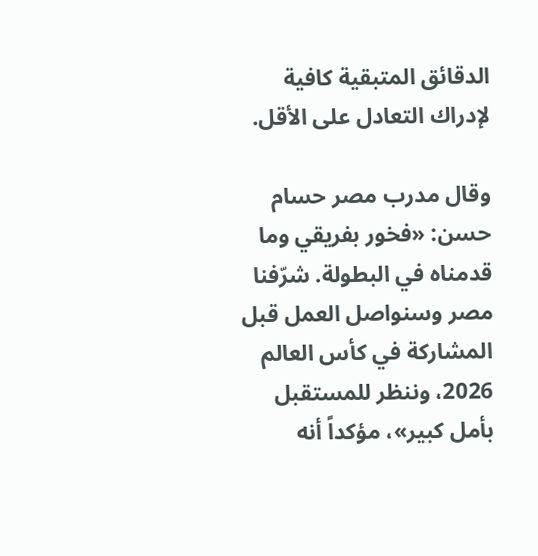الدقائق المتبقية كافية لإدراك التعادل على الأقل.

وقال مدرب مصر حسام حسن: «فخور بفريقي وما قدمناه في البطولة. شرّفنا مصر وسنواصل العمل قبل المشاركة في كأس العالم 2026، وننظر للمستقبل بأمل كبير»، مؤكداً أنه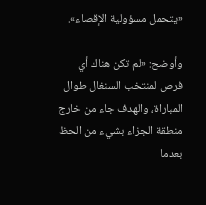«يتحمل مسؤولية الإقصاء».

وأوضح: «لم تكن هناك أي فرص لمنتخب السنغال طوال المباراة، والهدف جاء من خارج منطقة الجزاء بشيء من الحظ بعدما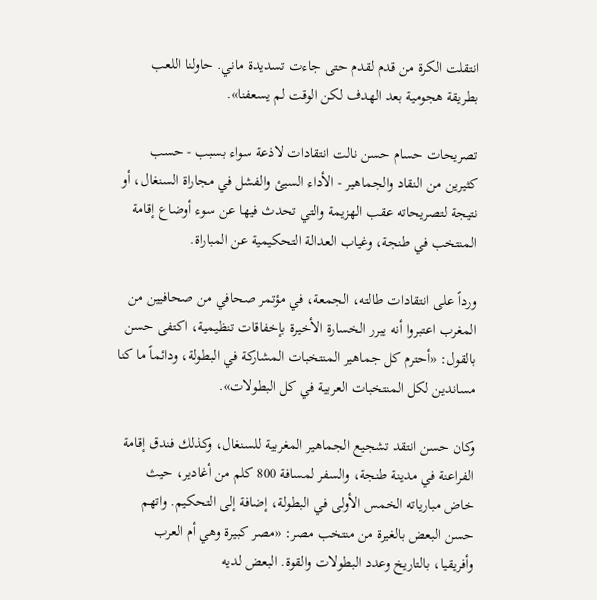انتقلت الكرة من قدم لقدم حتى جاءت تسديدة ماني. حاولنا اللعب بطريقة هجومية بعد الهدف لكن الوقت لم يسعفنا».

تصريحات حسام حسن نالت انتقادات لاذعة سواء بسبب - حسب كثيرين من النقاد والجماهير - الأداء السيئ والفشل في مجاراة السنغال، أو نتيجة لتصريحاته عقب الهزيمة والتي تحدث فيها عن سوء أوضاع إقامة المنتخب في طنجة، وغياب العدالة التحكيمية عن المباراة.

ورداً على انتقادات طالته، الجمعة، في مؤتمر صحافي من صحافيين من المغرب اعتبروا أنه يبرر الخسارة الأخيرة بإخفاقات تنظيمية، اكتفى حسن بالقول: «أحترم كل جماهير المنتخبات المشاركة في البطولة، ودائماً ما كنا مساندين لكل المنتخبات العربية في كل البطولات».

وكان حسن انتقد تشجيع الجماهير المغربية للسنغال، وكذلك فندق إقامة الفراعنة في مدينة طنجة، والسفر لمسافة 800 كلم من أغادير، حيث خاض مبارياته الخمس الأولى في البطولة، إضافة إلى التحكيم. واتهم حسن البعض بالغيرة من منتخب مصر: «مصر كبيرة وهي أم العرب وأفريقيا، بالتاريخ وعدد البطولات والقوة. البعض لديه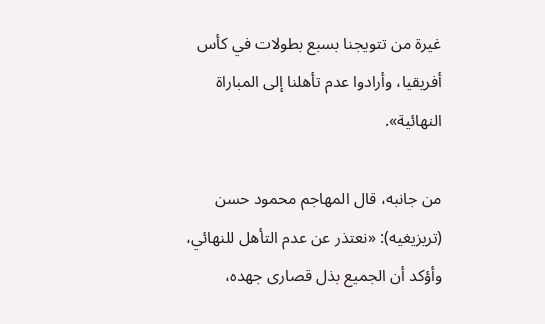غيرة من تتويجنا بسبع بطولات في كأس أفريقيا، وأرادوا عدم تأهلنا إلى المباراة النهائية».

من جانبه، قال المهاجم محمود حسن (تريزيغيه): «نعتذر عن عدم التأهل للنهائي، وأؤكد أن الجميع بذل قصارى جهده،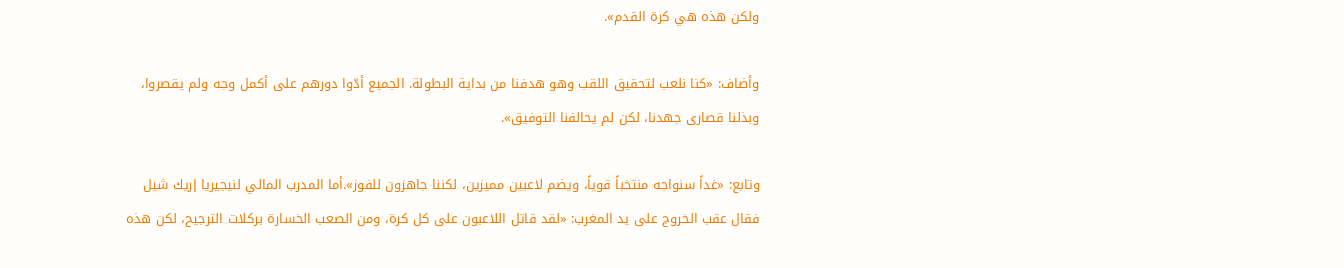ولكن هذه هي كرة القدم».

وأضاف: «كنا نلعب لتحقيق اللقب وهو هدفنا من بداية البطولة. الجميع أدّوا دورهم على أكمل وجه ولم يقصروا، وبذلنا قصارى جهدنا، لكن لم يحالفنا التوفيق».

وتابع: «غداً سنواجه منتخباً قوياً، ويضم لاعبين مميزين، لكننا جاهزون للفوز».أما المدرب المالي لنيجيريا إريك شيل فقال عقب الخروج على يد المغرب: «لقد قاتل اللاعبون على كل كرة، ومن الصعب الخسارة بركلات الترجيح، لكن هذه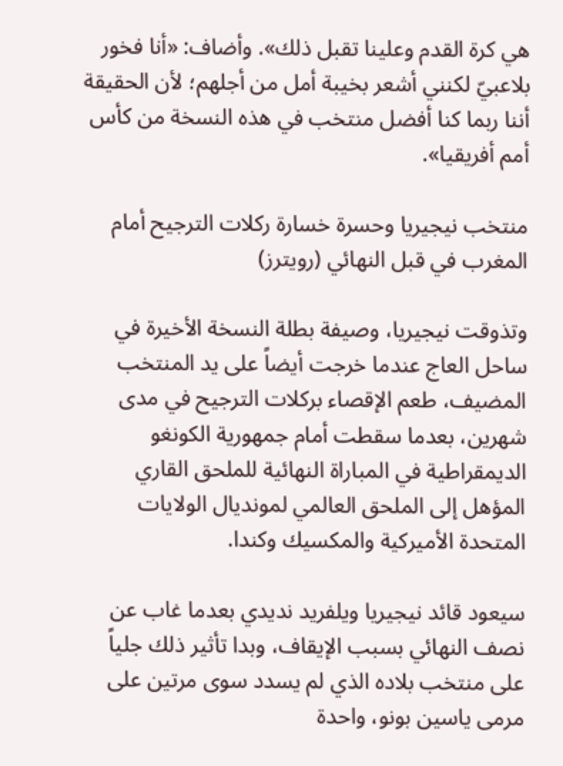هي كرة القدم وعلينا تقبل ذلك». وأضاف: «أنا فخور بلاعبيّ لكنني أشعر بخيبة أمل من أجلهم؛ لأن الحقيقة أننا ربما كنا أفضل منتخب في هذه النسخة من كأس أمم أفريقيا».

منتخب نيجيريا وحسرة خسارة ركلات الترجيح أمام المغرب في قبل النهائي (رويترز)

وتذوقت نيجيريا، وصيفة بطلة النسخة الأخيرة في ساحل العاج عندما خرجت أيضاً على يد المنتخب المضيف، طعم الإقصاء بركلات الترجيح في مدى شهرين، بعدما سقطت أمام جمهورية الكونغو الديمقراطية في المباراة النهائية للملحق القاري المؤهل إلى الملحق العالمي لمونديال الولايات المتحدة الأميركية والمكسيك وكندا.

سيعود قائد نيجيريا ويلفريد نديدي بعدما غاب عن نصف النهائي بسبب الإيقاف، وبدا تأثير ذلك جلياً على منتخب بلاده الذي لم يسدد سوى مرتين على مرمى ياسين بونو، واحدة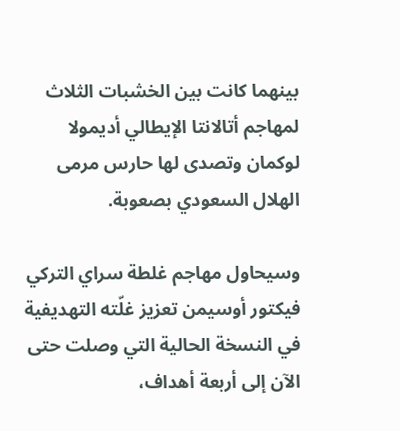بينهما كانت بين الخشبات الثلاث لمهاجم أتالانتا الإيطالي أديمولا لوكمان وتصدى لها حارس مرمى الهلال السعودي بصعوبة.

وسيحاول مهاجم غلطة سراي التركي فيكتور أوسيمن تعزيز غلّته التهديفية في النسخة الحالية التي وصلت حتى الآن إلى أربعة أهداف،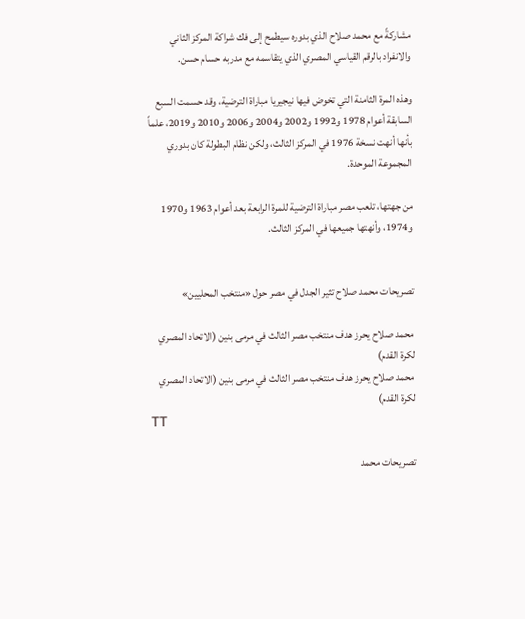مشاركةً مع محمد صلاح الذي بدوره سيطمح إلى فك شراكة المركز الثاني والانفراد بالرقم القياسي المصري الذي يتقاسمه مع مدربه حسام حسن.

وهذه المرة الثامنة التي تخوض فيها نيجيريا مباراة الترضية، وقد حسمت السبع السابقة أعوام 1978 و1992 و2002 و2004 و2006 و2010 و2019، علماً بأنها أنهت نسخة 1976 في المركز الثالث، ولكن نظام البطولة كان بدوري المجموعة الموحدة.

من جهتها، تلعب مصر مباراة الترضية للمرة الرابعة بعد أعوام 1963 و1970 و1974، وأنهتها جميعها في المركز الثالث.


تصريحات محمد صلاح تثير الجدل في مصر حول «منتخب المحليين»

محمد صلاح يحرز هدف منتخب مصر الثالث في مرمى بنين (الاتحاد المصري لكرة القدم)
محمد صلاح يحرز هدف منتخب مصر الثالث في مرمى بنين (الاتحاد المصري لكرة القدم)
TT

تصريحات محمد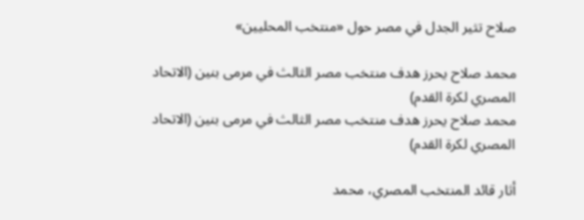صلاح تثير الجدل في مصر حول «منتخب المحليين»

محمد صلاح يحرز هدف منتخب مصر الثالث في مرمى بنين (الاتحاد المصري لكرة القدم)
محمد صلاح يحرز هدف منتخب مصر الثالث في مرمى بنين (الاتحاد المصري لكرة القدم)

أثار قائد المنتخب المصري، محمد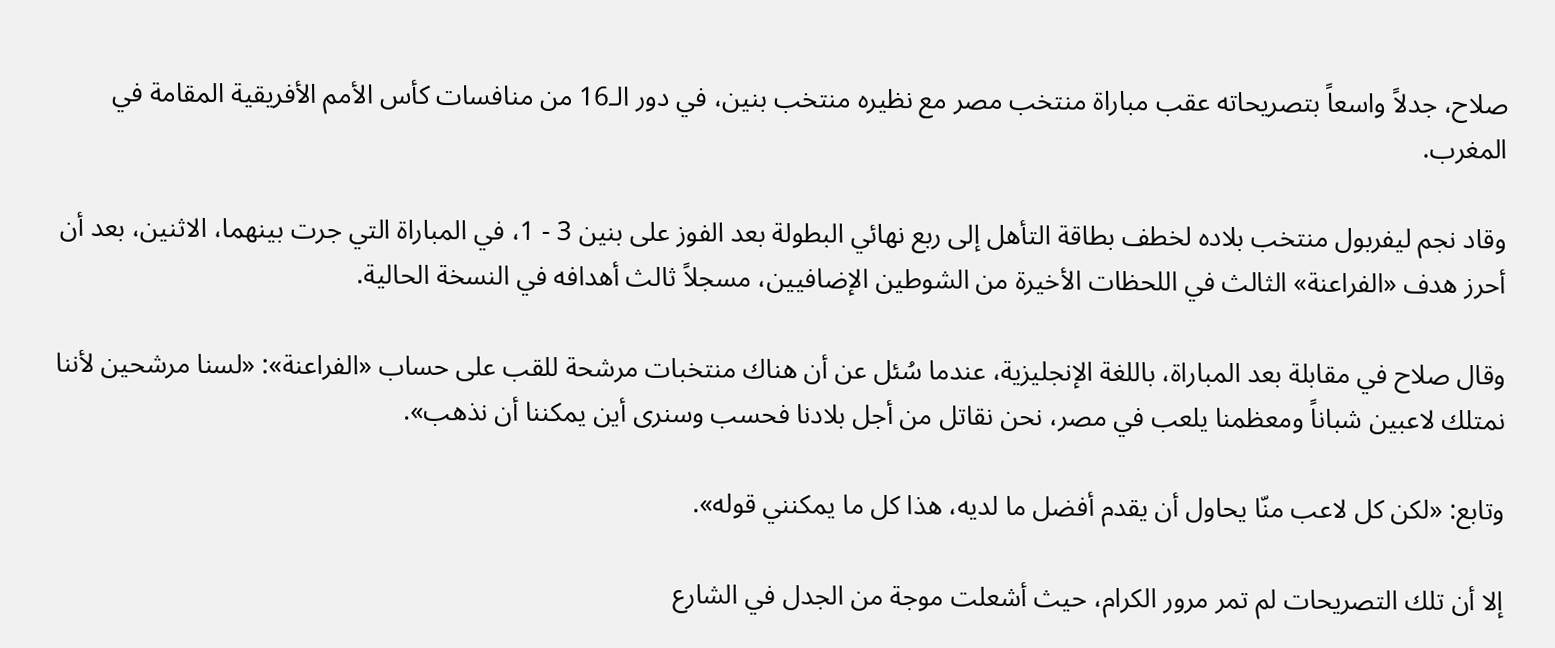صلاح، جدلاً واسعاً بتصريحاته عقب مباراة منتخب مصر مع نظيره منتخب بنين، في دور الـ16 من منافسات كأس الأمم الأفريقية المقامة في المغرب.

وقاد نجم ليفربول منتخب بلاده لخطف بطاقة التأهل إلى ربع نهائي البطولة بعد الفوز على بنين 3 - 1، في المباراة التي جرت بينهما، الاثنين، بعد أن أحرز هدف «الفراعنة» الثالث في اللحظات الأخيرة من الشوطين الإضافيين، مسجلاً ثالث أهدافه في النسخة الحالية.

وقال صلاح في مقابلة بعد المباراة، باللغة الإنجليزية، عندما سُئل عن أن هناك منتخبات مرشحة للقب على حساب «الفراعنة»: «لسنا مرشحين لأننا نمتلك لاعبين شباناً ومعظمنا يلعب في مصر، نحن نقاتل من أجل بلادنا فحسب وسنرى أين يمكننا أن نذهب».

وتابع: «لكن كل لاعب منّا يحاول أن يقدم أفضل ما لديه، هذا كل ما يمكنني قوله».

إلا أن تلك التصريحات لم تمر مرور الكرام، حيث أشعلت موجة من الجدل في الشارع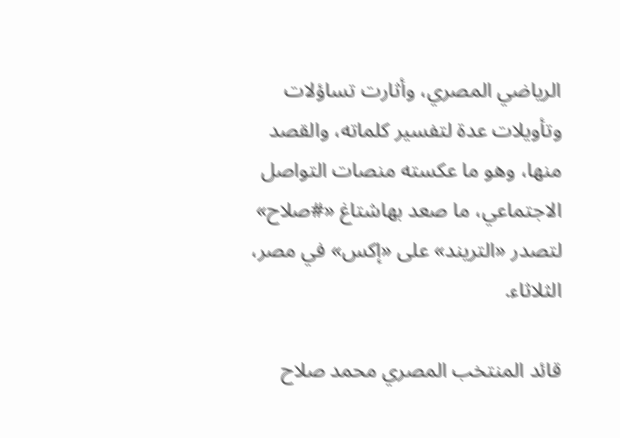الرياضي المصري، وأثارت تساؤلات وتأويلات عدة لتفسير كلماته، والقصد منها، وهو ما عكسته منصات التواصل الاجتماعي، ما صعد بهاشتاغ «#صلاح» لتصدر «التريند» على «إكس» في مصر، الثلاثاء.

قائد المنتخب المصري محمد صلاح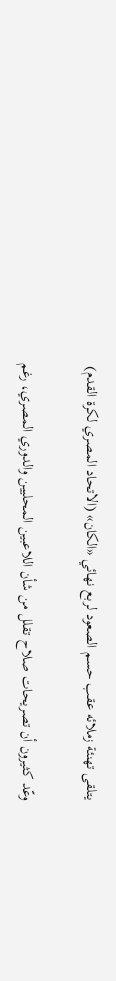يتلقى تهنئة زملائه عقب حسم الصعود لربع نهائي «الكان» (الاتحاد المصري لكرة القدم)

وعّد كثيرون أن تصريحات صلاح تقلل من شأن اللاعبين المحليين والدوري المصري، رغم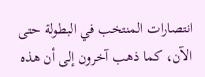انتصارات المنتخب في البطولة حتى الآن، كما ذهب آخرون إلى أن هذه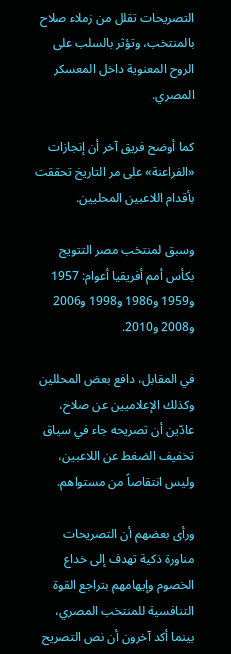التصريحات تقلل من زملاء صلاح بالمنتخب، وتؤثر بالسلب على الروح المعنوية داخل المعسكر المصري.

كما أوضح فريق آخر أن إنجازات «الفراعنة» على مر التاريخ تحققت بأقدام اللاعبين المحليين.

وسبق لمنتخب مصر التتويج بكأس أمم أفريقيا أعوام: 1957 و1959 و1986 و1998 و2006 و2008 و2010.

في المقابل، دافع بعض المحللين وكذلك الإعلاميين عن صلاح، عادّين أن تصريحه جاء في سياق تخفيف الضغط عن اللاعبين، وليس انتقاصاً من مستواهم.

ورأى بعضهم أن التصريحات مناورة ذكية تهدف إلى خداع الخصوم وإيهامهم بتراجع القوة التنافسية للمنتخب المصري، بينما أكد آخرون أن نص التصريح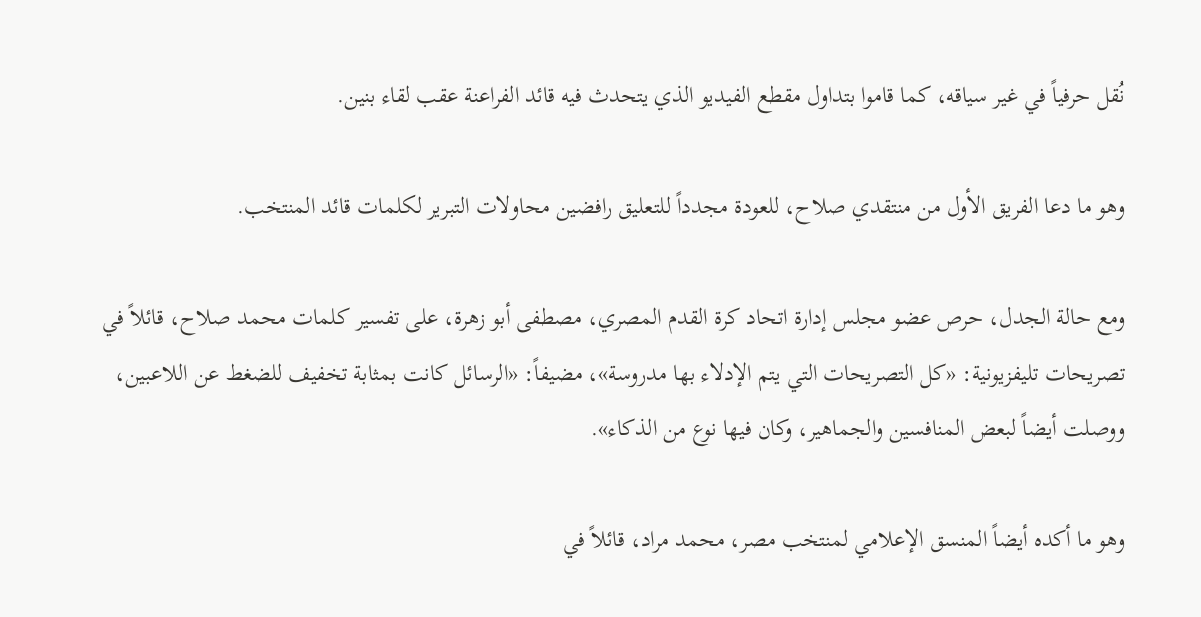نُقل حرفياً في غير سياقه، كما قاموا بتداول مقطع الفيديو الذي يتحدث فيه قائد الفراعنة عقب لقاء بنين.

وهو ما دعا الفريق الأول من منتقدي صلاح، للعودة مجدداً للتعليق رافضين محاولات التبرير لكلمات قائد المنتخب.

ومع حالة الجدل، حرص عضو مجلس إدارة اتحاد كرة القدم المصري، مصطفى أبو زهرة، على تفسير كلمات محمد صلاح، قائلاً في تصريحات تليفزيونية: «كل التصريحات التي يتم الإدلاء بها مدروسة»، مضيفاً: «الرسائل كانت بمثابة تخفيف للضغط عن اللاعبين، ووصلت أيضاً لبعض المنافسين والجماهير، وكان فيها نوع من الذكاء».

وهو ما أكده أيضاً المنسق الإعلامي لمنتخب مصر، محمد مراد، قائلاً في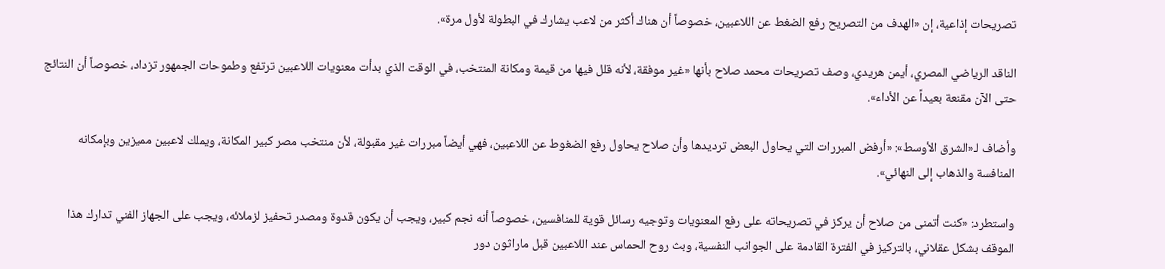تصريحات إذاعية، إن «الهدف من التصريح رفع الضغط عن اللاعبين، خصوصاً أن هناك أكثر من لاعب يشارك في البطولة لأول مرة».

الناقد الرياضي المصري، أيمن هريدي، وصف تصريحات محمد صلاح بأنها «غير موفقة، لأنه قلل فيها من قيمة ومكانة المنتخب، في الوقت الذي بدأت معنويات اللاعبين ترتفع وطموحات الجمهور تزداد، خصوصاً أن النتائج حتى الآن مقنعة بعيداً عن الأداء».

وأضاف لـ«الشرق الأوسط»: «أرفض المبررات التي يحاول البعض ترديدها وأن صلاح يحاول رفع الضغوط عن اللاعبين، فهي أيضاً مبررات غير مقبولة، لأن منتخب مصر كبير المكانة، ويملك لاعبين مميزين وبإمكانه المنافسة والذهاب إلى النهائي».

واستطرد: «كنت أتمنى من صلاح أن يركز في تصريحاته على رفع المعنويات وتوجيه رسائل قوية للمنافسين، خصوصاً أنه نجم كبير، ويجب أن يكون قدوة ومصدر تحفيز لزملائه، ويجب على الجهاز الفني تدارك هذا الموقف بشكل عقلاني، بالتركيز في الفترة القادمة على الجوانب النفسية، وبث روح الحماس عند اللاعبين قبل ماراثون دور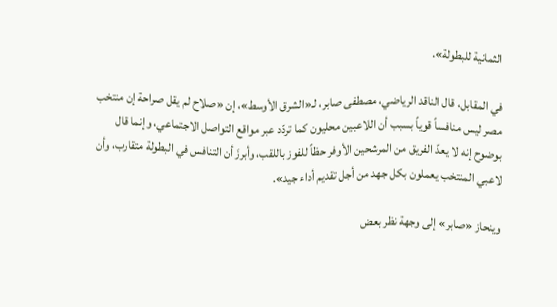الثمانية للبطولة».

في المقابل، قال الناقد الرياضي، مصطفى صابر، لـ«الشرق الأوسط»، إن «صلاح لم يقل صراحة إن منتخب مصر ليس منافساً قوياً بسبب أن اللاعبين محليون كما تردّد عبر مواقع التواصل الاجتماعي، وإنما قال بوضوح إنه لا يعدّ الفريق من المرشحين الأوفر حظاً للفوز باللقب، وأبرزَ أن التنافس في البطولة متقارب، وأن لاعبي المنتخب يعملون بكل جهد من أجل تقديم أداء جيد».

وينحاز «صابر» إلى وجهة نظر بعض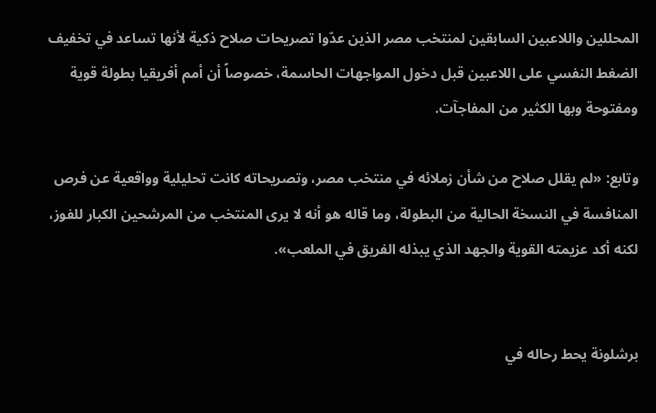المحللين واللاعبين السابقين لمنتخب مصر الذين عدّوا تصريحات صلاح ذكية لأنها تساعد في تخفيف الضغط النفسي على اللاعبين قبل دخول المواجهات الحاسمة، خصوصاً أن أمم أفريقيا بطولة قوية ومفتوحة وبها الكثير من المفاجآت.

وتابع: «لم يقلل صلاح من شأن زملائه في منتخب مصر، وتصريحاته كانت تحليلية وواقعية عن فرص المنافسة في النسخة الحالية من البطولة، وما قاله هو أنه لا يرى المنتخب من المرشحين الكبار للفوز، لكنه أكد عزيمته القوية والجهد الذي يبذله الفريق في الملعب».


برشلونة يحط رحاله في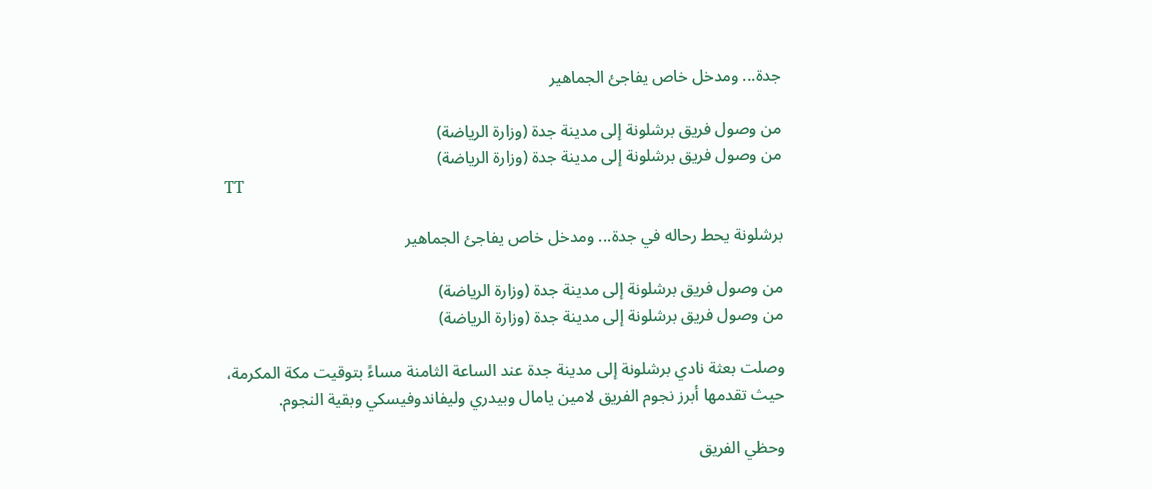جدة... ومدخل خاص يفاجئ الجماهير

من وصول فريق برشلونة إلى مدينة جدة (وزارة الرياضة)
من وصول فريق برشلونة إلى مدينة جدة (وزارة الرياضة)
TT

برشلونة يحط رحاله في جدة... ومدخل خاص يفاجئ الجماهير

من وصول فريق برشلونة إلى مدينة جدة (وزارة الرياضة)
من وصول فريق برشلونة إلى مدينة جدة (وزارة الرياضة)

وصلت بعثة نادي برشلونة إلى مدينة جدة عند الساعة الثامنة مساءً بتوقيت مكة المكرمة، حيث تقدمها أبرز نجوم الفريق لامين يامال وبيدري وليفاندوفيسكي وبقية النجوم.

وحظي الفريق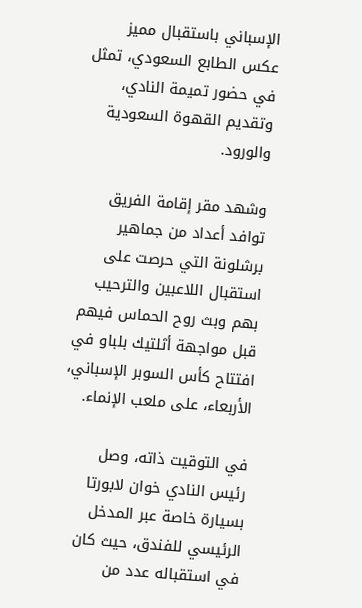الإسباني باستقبال مميز عكس الطابع السعودي، تمثل في حضور تميمة النادي، وتقديم القهوة السعودية والورود.

وشهد مقر إقامة الفريق توافد أعداد من جماهير برشلونة التي حرصت على استقبال اللاعبين والترحيب بهم وبث روح الحماس فيهم قبل مواجهة أثلتيك بلباو في افتتاح كأس السوبر الإسباني، الأربعاء، على ملعب الإنماء.

في التوقيت ذاته، وصل رئيس النادي خوان لابورتا بسيارة خاصة عبر المدخل الرئيسي للفندق، حيث كان في استقباله عدد من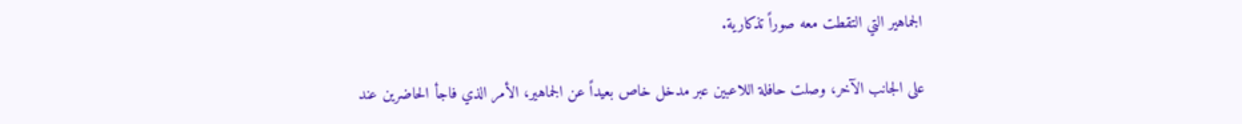الجماهير التي التقطت معه صوراً تذكارية.

على الجانب الآخر، وصلت حافلة اللاعبين عبر مدخل خاص بعيداً عن الجماهير، الأمر الذي فاجأ الحاضرين عند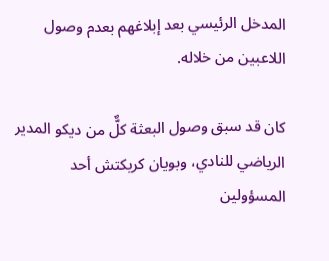المدخل الرئيسي بعد إبلاغهم بعدم وصول اللاعبين من خلاله.

كان قد سبق وصول البعثة كلٌّ من ديكو المدير الرياضي للنادي، وبويان كريكتش أحد المسؤولين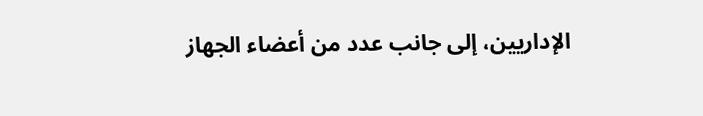الإداريين، إلى جانب عدد من أعضاء الجهاز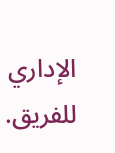الإداري للفريق.